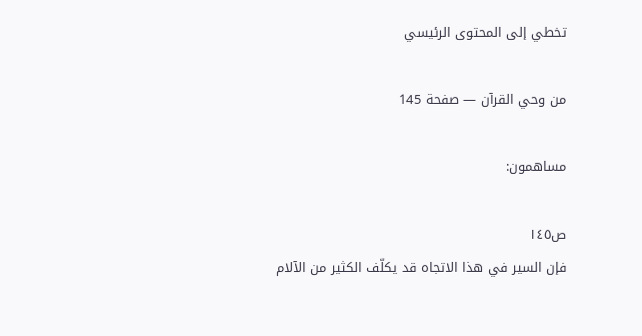تخطي إلى المحتوى الرئيسي

من وحي القرآن — صفحة 145

مساهمون:

ص١٤٥
فإن السير في هذا الاتجاه قد يكلّف الكثير من الآلام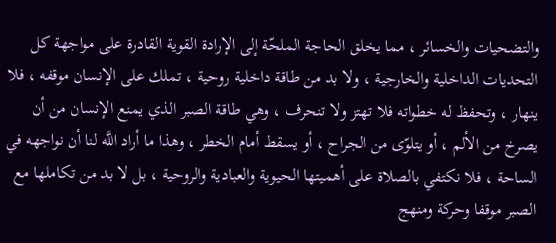والتضحيات والخسائر ، مما يخلق الحاجة الملحّة إلى الإرادة القوية القادرة على مواجهة كل التحديات الداخلية والخارجية ، ولا بد من طاقة داخلية روحية ، تملك على الإنسان موقفه ، فلا ينهار ، وتحفظ له خطواته فلا تهتز ولا تنحرف ، وهي طاقة الصبر الذي يمنع الإنسان من أن يصرخ من الألم ، أو يتلوّى من الجراح ، أو يسقط أمام الخطر ، وهذا ما أراد اللَّه لنا أن نواجهه في الساحة ، فلا نكتفي بالصلاة على أهميتها الحيوية والعبادية والروحية ، بل لا بد من تكاملها مع الصبر موقفا وحركة ومنهج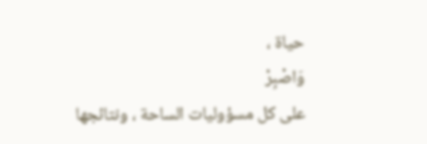حياة ،
وَاصْبِرْ
على كل مسؤوليات الساحة ، ونتائجها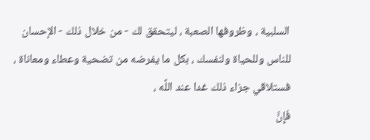السلبية ، وظروفها الصعبة ، ليتحقق لك - من خلال ذلك - الإحسان للناس وللحياة ولنفسك ، بكل ما يفرضه من تضحية وعطاء ومعاناة ، فستلاقي جزاء ذلك غدا عند اللَّه ،
فَإِنَّ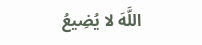اللَّهَ لا يُضِيعُ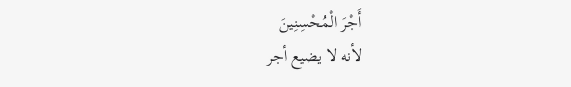أَجْرَ الْمُحْسِنِينَ
لأنه لا يضيع أجر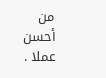من أحسن عملا .